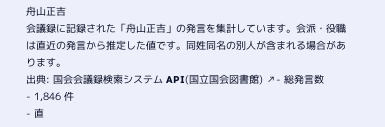舟山正吉
会議録に記録された「舟山正吉」の発言を集計しています。会派・役職は直近の発言から推定した値です。同姓同名の別人が含まれる場合があります。
出典: 国会会議録検索システム API(国立国会図書館) ↗- 総発言数
- 1,846 件
- 直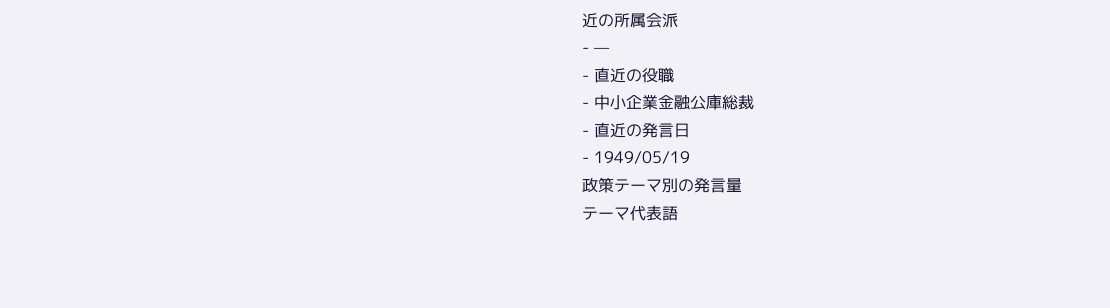近の所属会派
- —
- 直近の役職
- 中小企業金融公庫総裁
- 直近の発言日
- 1949/05/19
政策テーマ別の発言量
テーマ代表語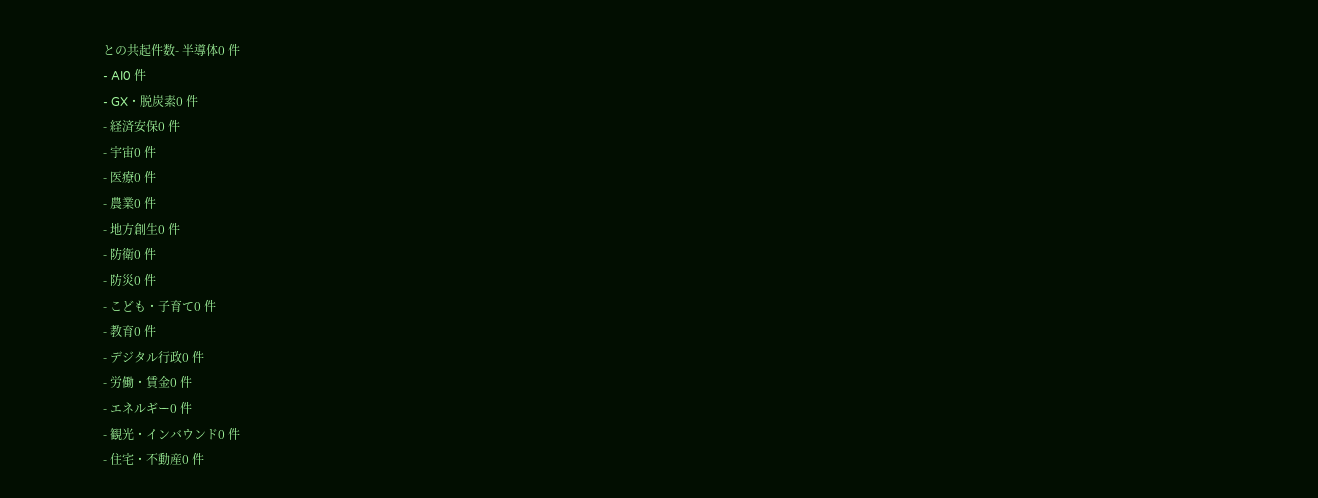との共起件数- 半導体0 件
- AI0 件
- GX・脱炭素0 件
- 経済安保0 件
- 宇宙0 件
- 医療0 件
- 農業0 件
- 地方創生0 件
- 防衛0 件
- 防災0 件
- こども・子育て0 件
- 教育0 件
- デジタル行政0 件
- 労働・賃金0 件
- エネルギー0 件
- 観光・インバウンド0 件
- 住宅・不動産0 件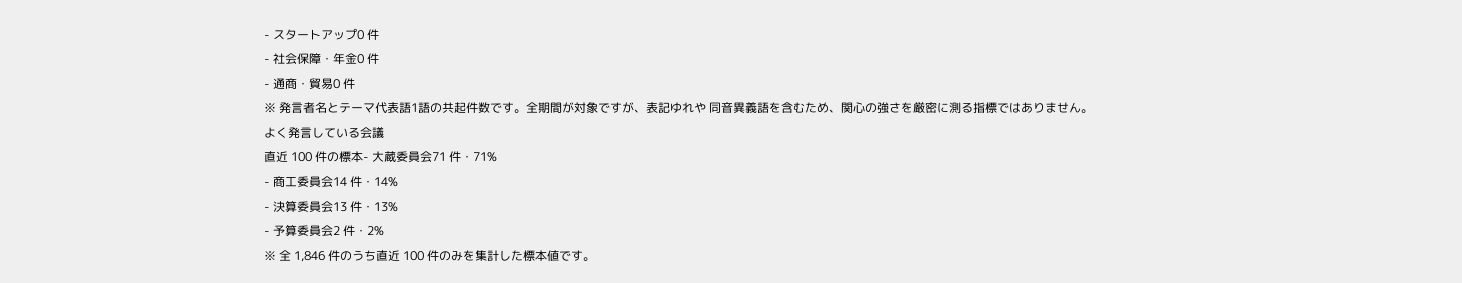- スタートアップ0 件
- 社会保障・年金0 件
- 通商・貿易0 件
※ 発言者名とテーマ代表語1語の共起件数です。全期間が対象ですが、表記ゆれや 同音異義語を含むため、関心の強さを厳密に測る指標ではありません。
よく発言している会議
直近 100 件の標本- 大蔵委員会71 件・71%
- 商工委員会14 件・14%
- 決算委員会13 件・13%
- 予算委員会2 件・2%
※ 全 1,846 件のうち直近 100 件のみを集計した標本値です。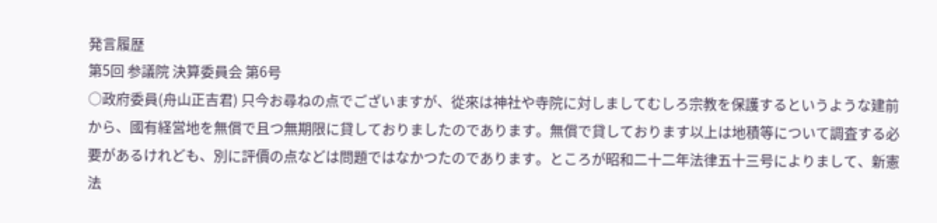発言履歴
第5回 参議院 決算委員会 第6号
○政府委員(舟山正吉君) 只今お尋ねの点でございますが、從來は神社や寺院に対しましてむしろ宗教を保護するというような建前から、國有経営地を無償で且つ無期限に貸しておりましたのであります。無償で貸しております以上は地積等について調査する必要があるけれども、別に評價の点などは問題ではなかつたのであります。ところが昭和二十二年法律五十三号によりまして、新憲法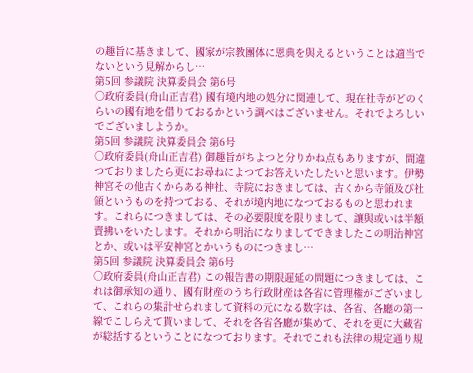の趣旨に基きまして、國家が宗教團体に恩典を與えるということは適当でないという見解からし…
第5回 参議院 決算委員会 第6号
○政府委員(舟山正吉君) 國有境内地の処分に関連して、現在社寺がどのくらいの國有地を借りておるかという調べはございません。それでよろしいでございましようか。
第5回 参議院 決算委員会 第6号
○政府委員(舟山正吉君) 御趣旨がちよつと分りかね点もありますが、間違つておりましたら更にお尋ねによつてお答えいたしたいと思います。伊勢神宮その他古くからある神社、寺院におきましては、古くから寺領及び社領というものを持つておる、それが境内地になつておるものと思われます。これらにつきましては、その必要限度を限りまして、讓與或いは半額賣拂いをいたします。それから明治になりましてできましたこの明治神宮とか、或いは平安神宮とかいうものにつきまし…
第5回 参議院 決算委員会 第6号
○政府委員(舟山正吉君) この報告書の期限遲延の問題につきましては、これは御承知の通り、國有財産のうち行政財産は各省に管理権がございまして、これらの集計せられまして資料の元になる数字は、各省、各廳の第一線でこしらえて貰いまして、それを各省各廳が集めて、それを更に大藏省が総括するということになつております。それでこれも法律の規定通り規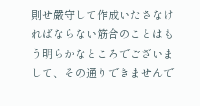則せ嚴守して作成いたさなければならない筋合のことはもう明らかなところでございまして、その通りできませんで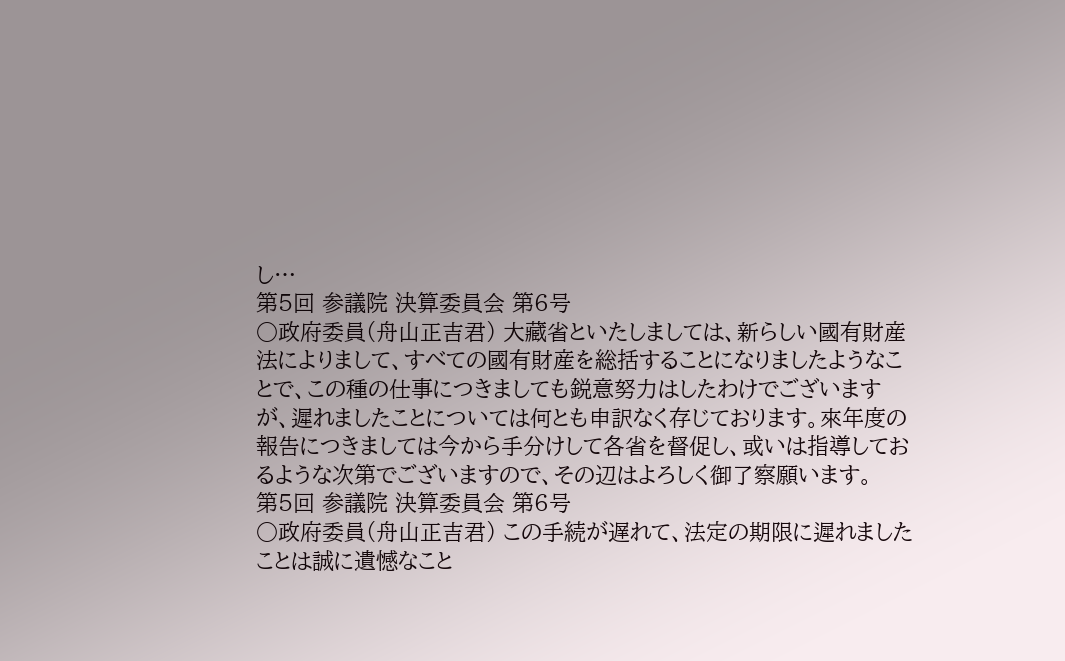し…
第5回 参議院 決算委員会 第6号
○政府委員(舟山正吉君) 大藏省といたしましては、新らしい國有財産法によりまして、すべての國有財産を総括することになりましたようなことで、この種の仕事につきましても鋭意努力はしたわけでございますが、遲れましたことについては何とも申訳なく存じております。來年度の報告につきましては今から手分けして各省を督促し、或いは指導しておるような次第でございますので、その辺はよろしく御了察願います。
第5回 参議院 決算委員会 第6号
○政府委員(舟山正吉君) この手続が遅れて、法定の期限に遲れましたことは誠に遺憾なこと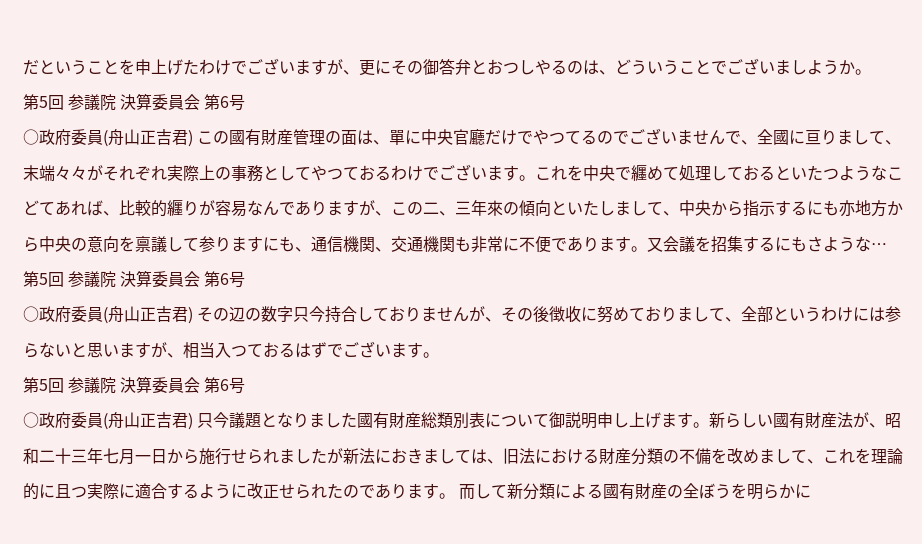だということを申上げたわけでございますが、更にその御答弁とおつしやるのは、どういうことでございましようか。
第5回 参議院 決算委員会 第6号
○政府委員(舟山正吉君) この國有財産管理の面は、單に中央官廳だけでやつてるのでございませんで、全國に亘りまして、末端々々がそれぞれ実際上の事務としてやつておるわけでございます。これを中央で纒めて処理しておるといたつようなこどてあれば、比較的纒りが容易なんでありますが、この二、三年來の傾向といたしまして、中央から指示するにも亦地方から中央の意向を禀議して参りますにも、通信機関、交通機関も非常に不便であります。又会議を招集するにもさような…
第5回 参議院 決算委員会 第6号
○政府委員(舟山正吉君) その辺の数字只今持合しておりませんが、その後徴收に努めておりまして、全部というわけには参らないと思いますが、相当入つておるはずでございます。
第5回 参議院 決算委員会 第6号
○政府委員(舟山正吉君) 只今議題となりました國有財産総類別表について御説明申し上げます。新らしい國有財産法が、昭和二十三年七月一日から施行せられましたが新法におきましては、旧法における財産分類の不備を改めまして、これを理論的に且つ実際に適合するように改正せられたのであります。 而して新分類による國有財産の全ぼうを明らかに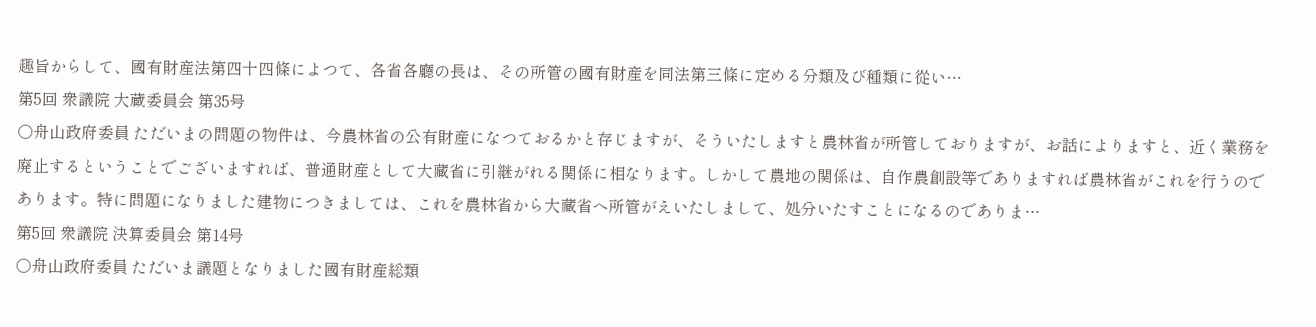趣旨からして、國有財産法第四十四條によつて、各省各廳の長は、その所管の國有財産を同法第三條に定める分類及び種類に從い…
第5回 衆議院 大蔵委員会 第35号
○舟山政府委員 ただいまの問題の物件は、今農林省の公有財産になつておるかと存じますが、そういたしますと農林省が所管しておりますが、お話によりますと、近く業務を廃止するということでございますれば、普通財産として大藏省に引継がれる関係に相なります。しかして農地の関係は、自作農創設等でありますれば農林省がこれを行うのであります。特に問題になりました建物につきましては、これを農林省から大藏省へ所管がえいたしまして、処分いたすことになるのでありま…
第5回 衆議院 決算委員会 第14号
○舟山政府委員 ただいま議題となりました國有財産総類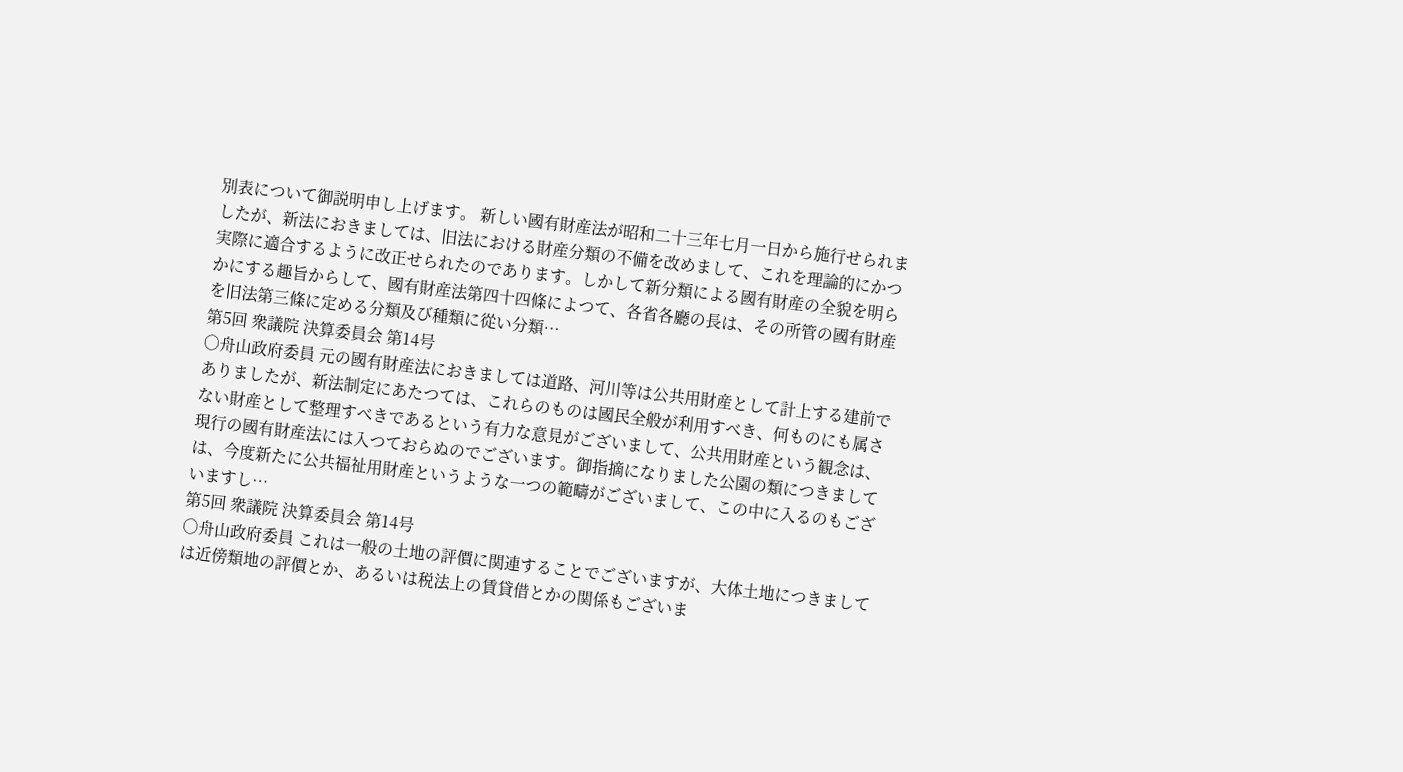別表について御説明申し上げます。 新しい國有財産法が昭和二十三年七月一日から施行せられましたが、新法におきましては、旧法における財産分類の不備を改めまして、これを理論的にかつ実際に適合するように改正せられたのであります。しかして新分類による國有財産の全貌を明らかにする趣旨からして、國有財産法第四十四條によつて、各省各廳の長は、その所管の國有財産を旧法第三條に定める分類及び種類に從い分類…
第5回 衆議院 決算委員会 第14号
○舟山政府委員 元の國有財産法におきましては道路、河川等は公共用財産として計上する建前でありましたが、新法制定にあたつては、これらのものは國民全般が利用すべき、何ものにも属さない財産として整理すべきであるという有力な意見がございまして、公共用財産という観念は、現行の國有財産法には入つておらぬのでございます。御指摘になりました公園の類につきましては、今度新たに公共福祉用財産というような一つの範疇がございまして、この中に入るのもございますし…
第5回 衆議院 決算委員会 第14号
○舟山政府委員 これは一般の土地の評價に関連することでございますが、大体土地につきましては近傍類地の評價とか、あるいは税法上の賃貸借とかの関係もございま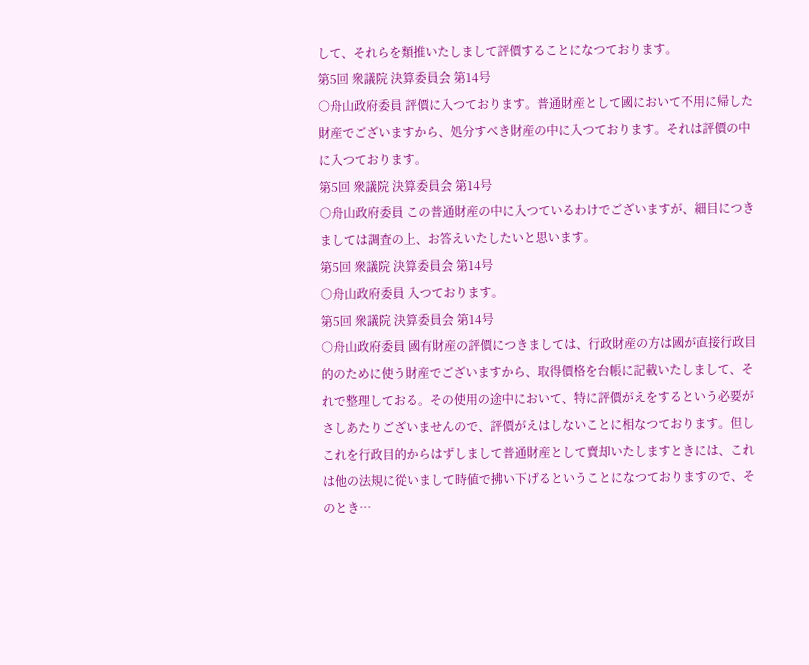して、それらを類推いたしまして評價することになつております。
第5回 衆議院 決算委員会 第14号
○舟山政府委員 評價に入つております。普通財産として國において不用に帰した財産でございますから、処分すべき財産の中に入つております。それは評價の中に入つております。
第5回 衆議院 決算委員会 第14号
○舟山政府委員 この普通財産の中に入つているわけでございますが、細目につきましては調査の上、お答えいたしたいと思います。
第5回 衆議院 決算委員会 第14号
○舟山政府委員 入つております。
第5回 衆議院 決算委員会 第14号
○舟山政府委員 國有財産の評價につきましては、行政財産の方は國が直接行政目的のために使う財産でございますから、取得價格を台帳に記載いたしまして、それで整理しておる。その使用の途中において、特に評價がえをするという必要がさしあたりございませんので、評價がえはしないことに相なつております。但しこれを行政目的からはずしまして普通財産として賣却いたしますときには、これは他の法規に從いまして時値で拂い下げるということになつておりますので、そのとき…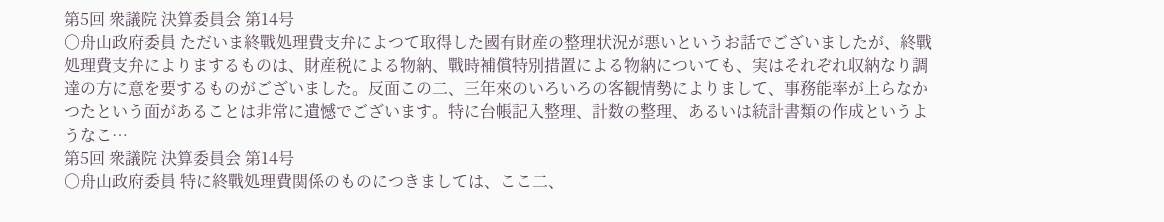第5回 衆議院 決算委員会 第14号
○舟山政府委員 ただいま終戰処理費支弁によつて取得した國有財産の整理状況が悪いというお話でございましたが、終戰処理費支弁によりまするものは、財産税による物納、戰時補償特別措置による物納についても、実はそれぞれ収納なり調達の方に意を要するものがございました。反面この二、三年來のいろいろの客観情勢によりまして、事務能率が上らなかつたという面があることは非常に遺憾でございます。特に台帳記入整理、計数の整理、あるいは統計書類の作成というようなこ…
第5回 衆議院 決算委員会 第14号
○舟山政府委員 特に終戰処理費関係のものにつきましては、ここ二、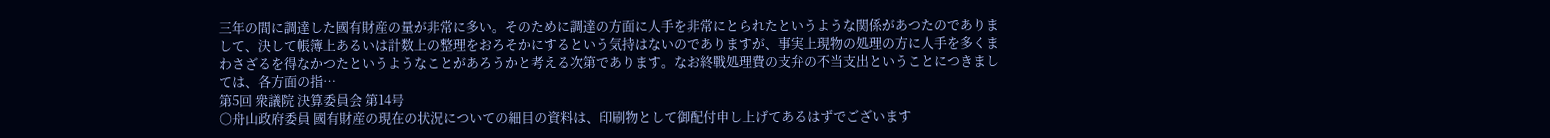三年の間に調達した國有財産の量が非常に多い。そのために調達の方面に人手を非常にとられたというような関係があつたのでありまして、決して帳簿上あるいは計数上の整理をおろそかにするという気持はないのでありますが、事実上現物の処理の方に人手を多くまわさざるを得なかつたというようなことがあろうかと考える次第であります。なお終戰処理費の支弁の不当支出ということにつきましては、各方面の指…
第5回 衆議院 決算委員会 第14号
○舟山政府委員 國有財産の現在の状況についての細目の資料は、印刷物として御配付申し上げてあるはずでございます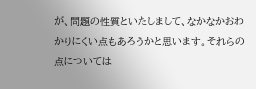が、問題の性質といたしまして、なかなかおわかりにくい点もあろうかと思います。それらの点については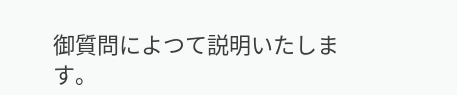御質問によつて説明いたします。